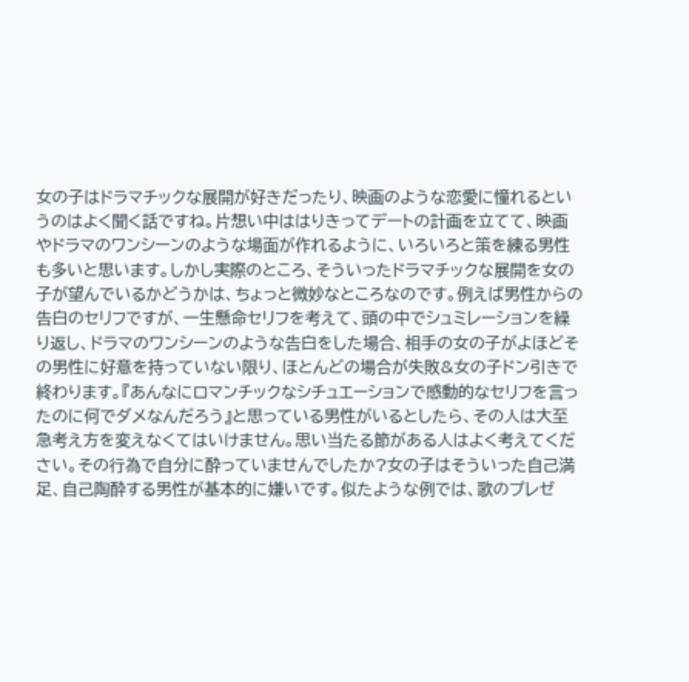女の子はドラマチックな展開が好きだったり、映画のような恋愛に憧れるというのはよく聞く話ですね。片想い中ははりきってデートの計画を立てて、映画やドラマのワンシーンのような場面が作れるように、いろいろと策を練る男性も多いと思います。しかし実際のところ、そういったドラマチックな展開を女の子が望んでいるかどうかは、ちょっと微妙なところなのです。例えば男性からの告白のセリフですが、一生懸命セリフを考えて、頭の中でシュミレーションを繰り返し、ドラマのワンシーンのような告白をした場合、相手の女の子がよほどその男性に好意を持っていない限り、ほとんどの場合が失敗&女の子ドン引きで終わります。『あんなにロマンチックなシチュエーションで感動的なセリフを言ったのに何でダメなんだろう』と思っている男性がいるとしたら、その人は大至急考え方を変えなくてはいけません。思い当たる節がある人はよく考えてください。その行為で自分に酔っていませんでしたか?女の子はそういった自己満足、自己陶酔する男性が基本的に嫌いです。似たような例では、歌のプレゼ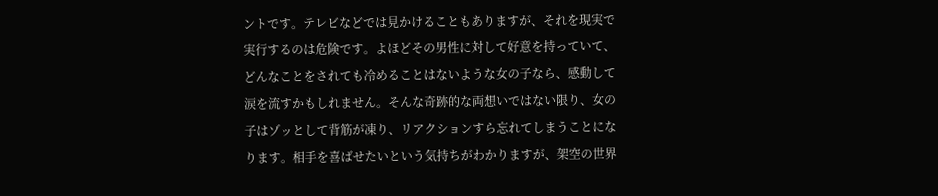ントです。テレビなどでは見かけることもありますが、それを現実で実行するのは危険です。よほどその男性に対して好意を持っていて、どんなことをされても冷めることはないような女の子なら、感動して涙を流すかもしれません。そんな奇跡的な両想いではない限り、女の子はゾッとして背筋が凍り、リアクションすら忘れてしまうことになります。相手を喜ばせたいという気持ちがわかりますが、架空の世界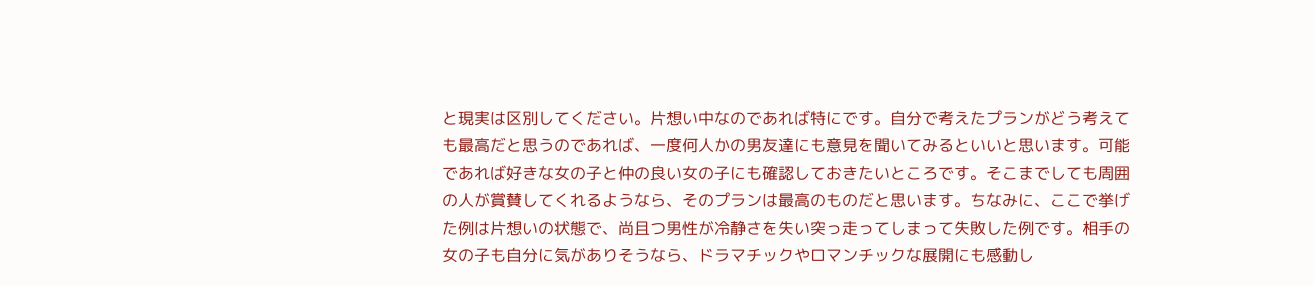と現実は区別してください。片想い中なのであれば特にです。自分で考えたプランがどう考えても最高だと思うのであれば、一度何人かの男友達にも意見を聞いてみるといいと思います。可能であれば好きな女の子と仲の良い女の子にも確認しておきたいところです。そこまでしても周囲の人が賞賛してくれるようなら、そのプランは最高のものだと思います。ちなみに、ここで挙げた例は片想いの状態で、尚且つ男性が冷静さを失い突っ走ってしまって失敗した例です。相手の女の子も自分に気がありそうなら、ドラマチックやロマンチックな展開にも感動し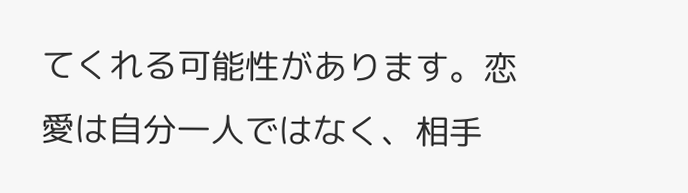てくれる可能性があります。恋愛は自分一人ではなく、相手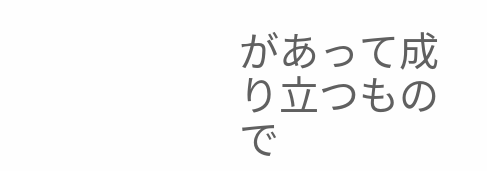があって成り立つもので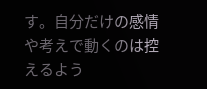す。自分だけの感情や考えで動くのは控えるよう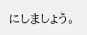にしましょう。